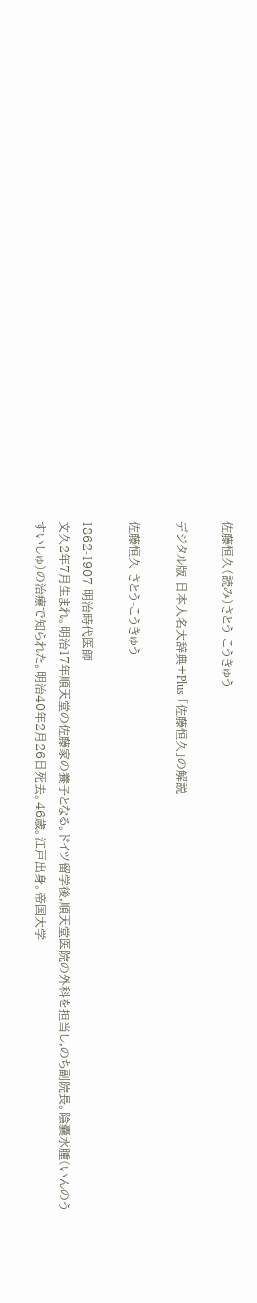佐藤恒久(読み)さとう こうきゅう

デジタル版 日本人名大辞典+Plus 「佐藤恒久」の解説

佐藤恒久 さとう-こうきゅう

1862-1907 明治時代医師
文久2年7月生まれ。明治17年順天堂の佐藤家の養子となる。ドイツ留学後,順天堂医院の外科を担当し,のち副院長。陰嚢水腫(いんのうすいしゅ)の治療で知られた。明治40年2月26日死去。46歳。江戸出身。帝国大学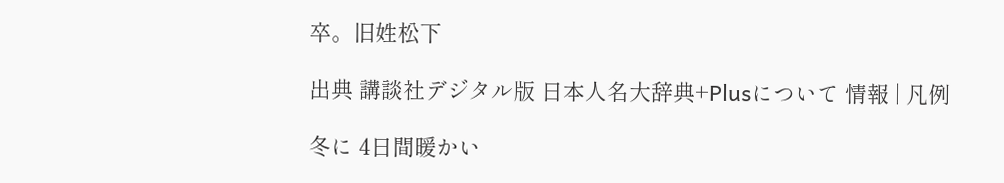卒。旧姓松下

出典 講談社デジタル版 日本人名大辞典+Plusについて 情報 | 凡例

冬に 4日間暖かい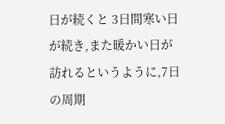日が続くと 3日間寒い日が続き,また暖かい日が訪れるというように,7日の周期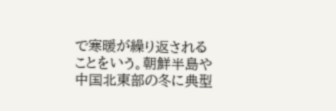で寒暖が繰り返されることをいう。朝鮮半島や中国北東部の冬に典型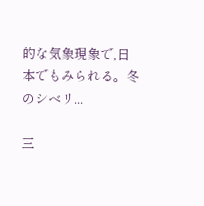的な気象現象で,日本でもみられる。冬のシベリ...

三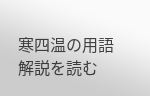寒四温の用語解説を読む